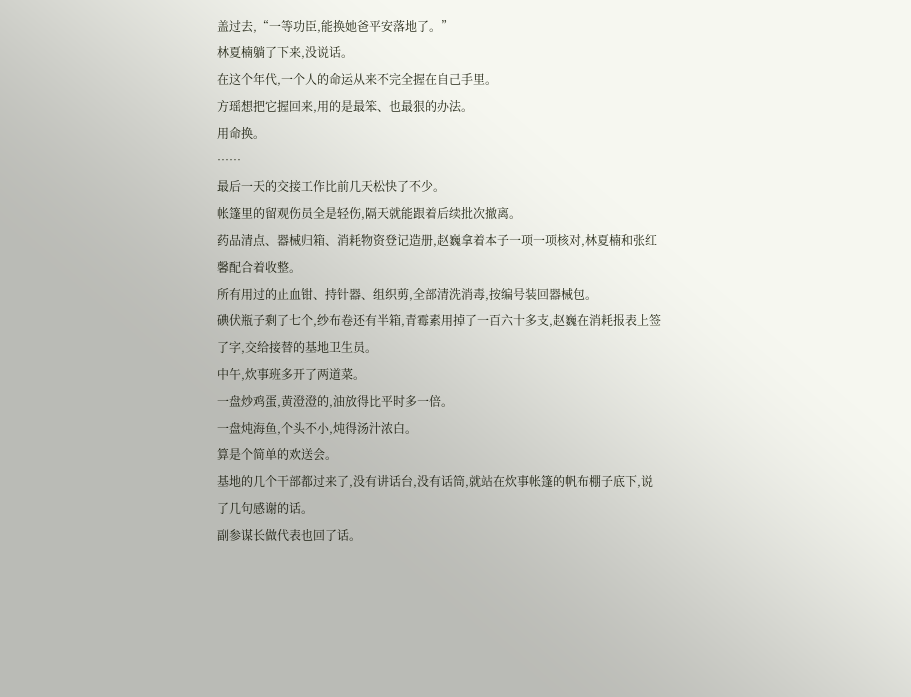盖过去,“一等功臣,能换她爸平安落地了。”
林夏楠躺了下来,没说话。
在这个年代,一个人的命运从来不完全握在自己手里。
方瑶想把它握回来,用的是最笨、也最狠的办法。
用命换。
……
最后一天的交接工作比前几天松快了不少。
帐篷里的留观伤员全是轻伤,隔天就能跟着后续批次撤离。
药品清点、器械归箱、消耗物资登记造册,赵巍拿着本子一项一项核对,林夏楠和张红馨配合着收整。
所有用过的止血钳、持针器、组织剪,全部清洗消毒,按编号装回器械包。
碘伏瓶子剩了七个,纱布卷还有半箱,青霉素用掉了一百六十多支,赵巍在消耗报表上签了字,交给接替的基地卫生员。
中午,炊事班多开了两道菜。
一盘炒鸡蛋,黄澄澄的,油放得比平时多一倍。
一盘炖海鱼,个头不小,炖得汤汁浓白。
算是个简单的欢送会。
基地的几个干部都过来了,没有讲话台,没有话筒,就站在炊事帐篷的帆布棚子底下,说了几句感谢的话。
副参谋长做代表也回了话。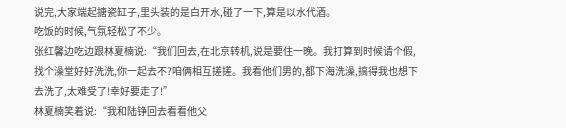说完,大家端起搪瓷缸子,里头装的是白开水,碰了一下,算是以水代酒。
吃饭的时候,气氛轻松了不少。
张红馨边吃边跟林夏楠说:“我们回去,在北京转机,说是要住一晚。我打算到时候请个假,找个澡堂好好洗洗,你一起去不?咱俩相互搓搓。我看他们男的,都下海洗澡,搞得我也想下去洗了,太难受了!幸好要走了!”
林夏楠笑着说:“我和陆铮回去看看他父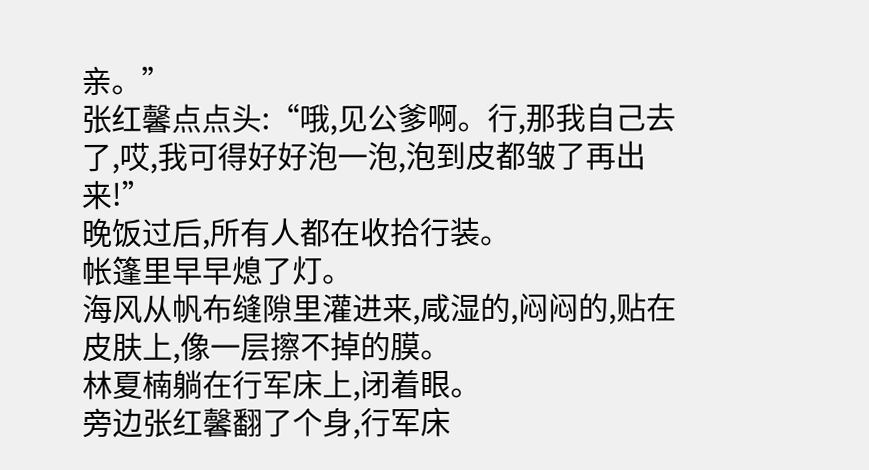亲。”
张红馨点点头:“哦,见公爹啊。行,那我自己去了,哎,我可得好好泡一泡,泡到皮都皱了再出来!”
晚饭过后,所有人都在收拾行装。
帐篷里早早熄了灯。
海风从帆布缝隙里灌进来,咸湿的,闷闷的,贴在皮肤上,像一层擦不掉的膜。
林夏楠躺在行军床上,闭着眼。
旁边张红馨翻了个身,行军床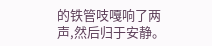的铁管吱嘎响了两声,然后归于安静。